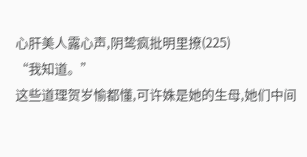心肝美人露心声,阴鸷疯批明里撩(225)
“我知道。”
这些道理贺岁愉都懂,可许姝是她的生母,她们中间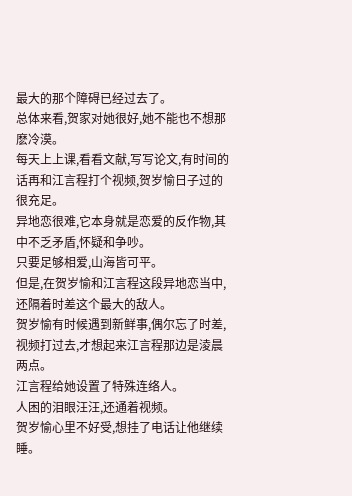最大的那个障碍已经过去了。
总体来看,贺家对她很好,她不能也不想那麽冷漠。
每天上上课,看看文献,写写论文,有时间的话再和江言程打个视频,贺岁愉日子过的很充足。
异地恋很难,它本身就是恋爱的反作物,其中不乏矛盾,怀疑和争吵。
只要足够相爱,山海皆可平。
但是,在贺岁愉和江言程这段异地恋当中,还隔着时差这个最大的敌人。
贺岁愉有时候遇到新鲜事,偶尔忘了时差,视频打过去,才想起来江言程那边是淩晨两点。
江言程给她设置了特殊连络人。
人困的泪眼汪汪,还通着视频。
贺岁愉心里不好受,想挂了电话让他继续睡。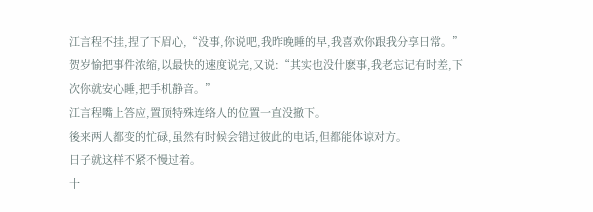江言程不挂,捏了下眉心,“没事,你说吧,我昨晚睡的早,我喜欢你跟我分享日常。”
贺岁愉把事件浓缩,以最快的速度说完,又说:“其实也没什麽事,我老忘记有时差,下次你就安心睡,把手机静音。”
江言程嘴上答应,置顶特殊连络人的位置一直没撤下。
後来两人都变的忙碌,虽然有时候会错过彼此的电话,但都能体谅对方。
日子就这样不紧不慢过着。
十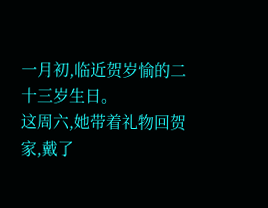一月初,临近贺岁愉的二十三岁生日。
这周六,她带着礼物回贺家,戴了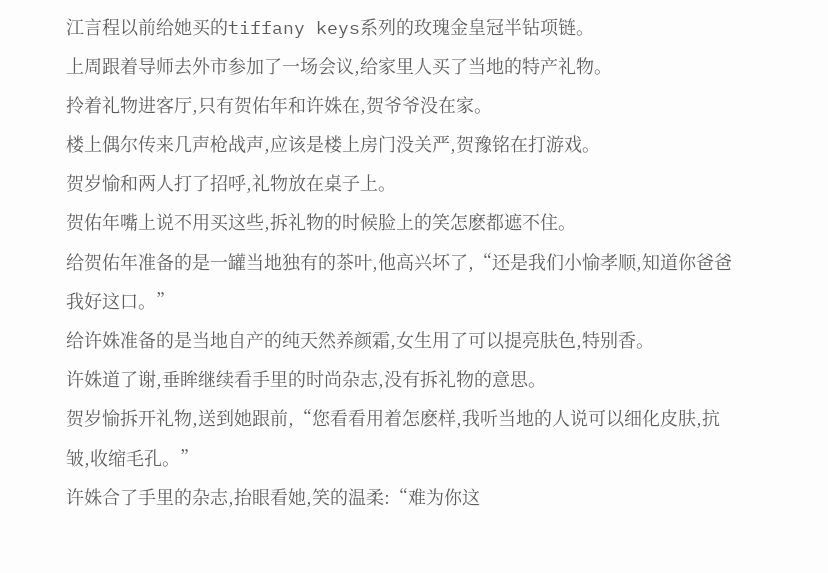江言程以前给她买的tiffany keys系列的玫瑰金皇冠半钻项链。
上周跟着导师去外市参加了一场会议,给家里人买了当地的特产礼物。
拎着礼物进客厅,只有贺佑年和许姝在,贺爷爷没在家。
楼上偶尔传来几声枪战声,应该是楼上房门没关严,贺豫铭在打游戏。
贺岁愉和两人打了招呼,礼物放在桌子上。
贺佑年嘴上说不用买这些,拆礼物的时候脸上的笑怎麽都遮不住。
给贺佑年准备的是一罐当地独有的茶叶,他高兴坏了,“还是我们小愉孝顺,知道你爸爸我好这口。”
给许姝准备的是当地自产的纯天然养颜霜,女生用了可以提亮肤色,特别香。
许姝道了谢,垂眸继续看手里的时尚杂志,没有拆礼物的意思。
贺岁愉拆开礼物,送到她跟前,“您看看用着怎麽样,我听当地的人说可以细化皮肤,抗皱,收缩毛孔。”
许姝合了手里的杂志,抬眼看她,笑的温柔:“难为你这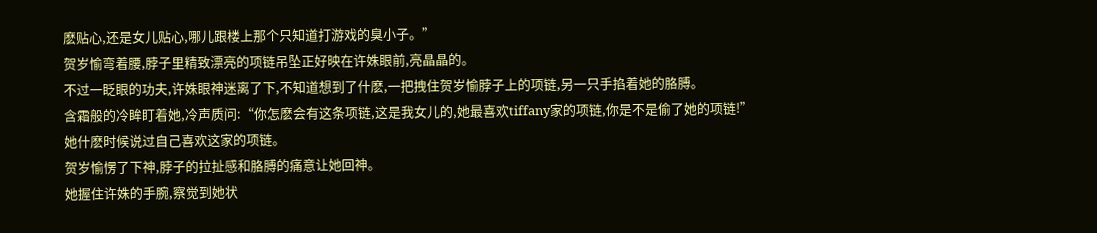麽贴心,还是女儿贴心,哪儿跟楼上那个只知道打游戏的臭小子。”
贺岁愉弯着腰,脖子里精致漂亮的项链吊坠正好映在许姝眼前,亮晶晶的。
不过一眨眼的功夫,许姝眼神迷离了下,不知道想到了什麽,一把拽住贺岁愉脖子上的项链,另一只手掐着她的胳膊。
含霜般的冷眸盯着她,冷声质问:“你怎麽会有这条项链,这是我女儿的,她最喜欢tiffany家的项链,你是不是偷了她的项链!”
她什麽时候说过自己喜欢这家的项链。
贺岁愉愣了下神,脖子的拉扯感和胳膊的痛意让她回神。
她握住许姝的手腕,察觉到她状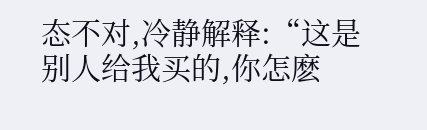态不对,冷静解释:“这是别人给我买的,你怎麽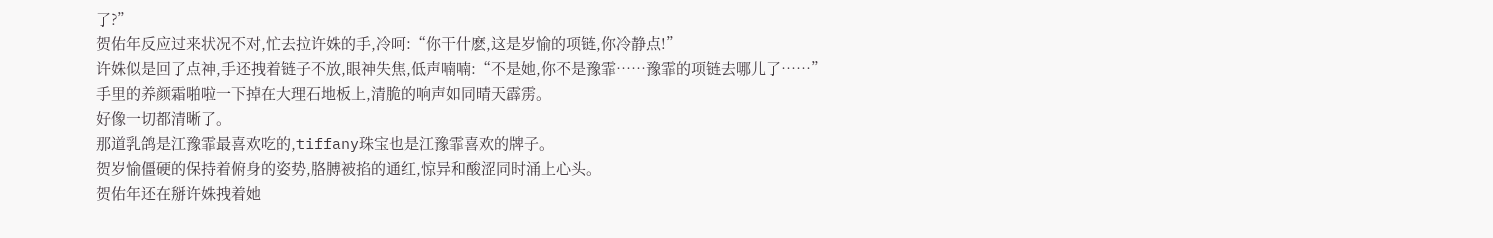了?”
贺佑年反应过来状况不对,忙去拉许姝的手,冷呵:“你干什麽,这是岁愉的项链,你冷静点!”
许姝似是回了点神,手还拽着链子不放,眼神失焦,低声喃喃:“不是她,你不是豫霏……豫霏的项链去哪儿了……”
手里的养颜霜啪啦一下掉在大理石地板上,清脆的响声如同晴天霹雳。
好像一切都清晰了。
那道乳鸽是江豫霏最喜欢吃的,tiffany珠宝也是江豫霏喜欢的牌子。
贺岁愉僵硬的保持着俯身的姿势,胳膊被掐的通红,惊异和酸涩同时涌上心头。
贺佑年还在掰许姝拽着她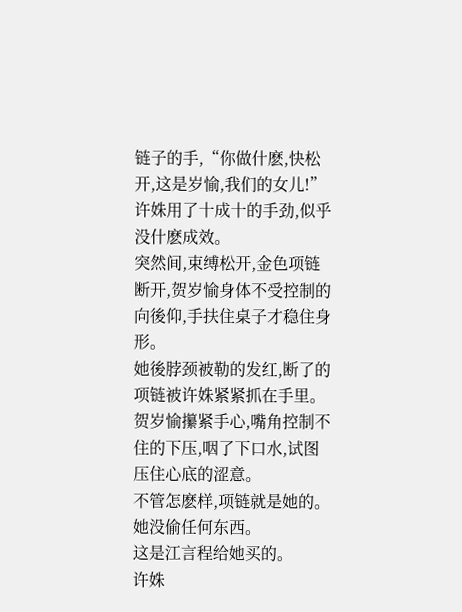链子的手,“你做什麽,快松开,这是岁愉,我们的女儿!”
许姝用了十成十的手劲,似乎没什麽成效。
突然间,束缚松开,金色项链断开,贺岁愉身体不受控制的向後仰,手扶住桌子才稳住身形。
她後脖颈被勒的发红,断了的项链被许姝紧紧抓在手里。
贺岁愉攥紧手心,嘴角控制不住的下压,咽了下口水,试图压住心底的涩意。
不管怎麽样,项链就是她的。
她没偷任何东西。
这是江言程给她买的。
许姝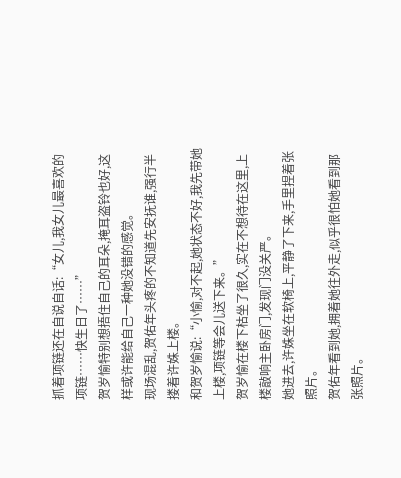抓着项链还在自说自话:“女儿,我女儿最喜欢的项链……快生日了……”
贺岁愉特别想捂住自己的耳朵,掩耳盗铃也好,这样或许能给自己一种她没错的感觉。
现场混乱,贺佑年头疼的不知道先安抚谁,强行半搂着许姝上楼。
和贺岁愉说:“小愉,对不起,她状态不好,我先带她上楼,项链等会儿送下来。”
贺岁愉在楼下枯坐了很久,实在不想待在这里,上楼敲响主卧房门,发现门没关严。
她进去,许姝坐在软椅上,平静了下来,手里捏着张照片。
贺佑年看到她,拥着她往外走,似乎很怕她看到那张照片。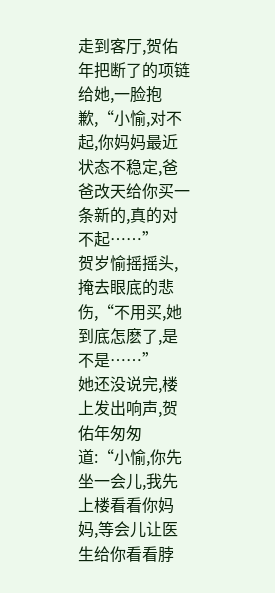走到客厅,贺佑年把断了的项链给她,一脸抱歉,“小愉,对不起,你妈妈最近状态不稳定,爸爸改天给你买一条新的,真的对不起……”
贺岁愉摇摇头,掩去眼底的悲伤,“不用买,她到底怎麽了,是不是……”
她还没说完,楼上发出响声,贺佑年匆匆道:“小愉,你先坐一会儿,我先上楼看看你妈妈,等会儿让医生给你看看脖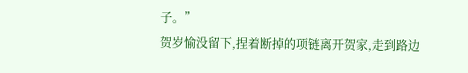子。”
贺岁愉没留下,捏着断掉的项链离开贺家,走到路边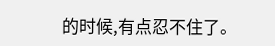的时候,有点忍不住了。